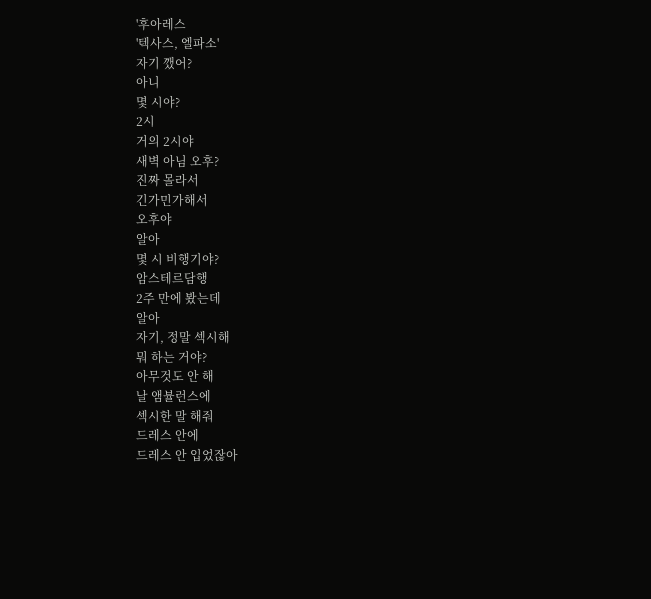'후아레스
'텍사스, 엘파소'
자기 깼어?
아니
몇 시야?
2시
거의 2시야
새벽 아님 오후?
진짜 몰라서
긴가민가해서
오후야
알아
몇 시 비행기야?
암스테르담행
2주 만에 봤는데
알아
자기, 정말 섹시해
뭐 하는 거야?
아무것도 안 해
날 앰뷸런스에
섹시한 말 해줘
드레스 안에
드레스 안 입었잖아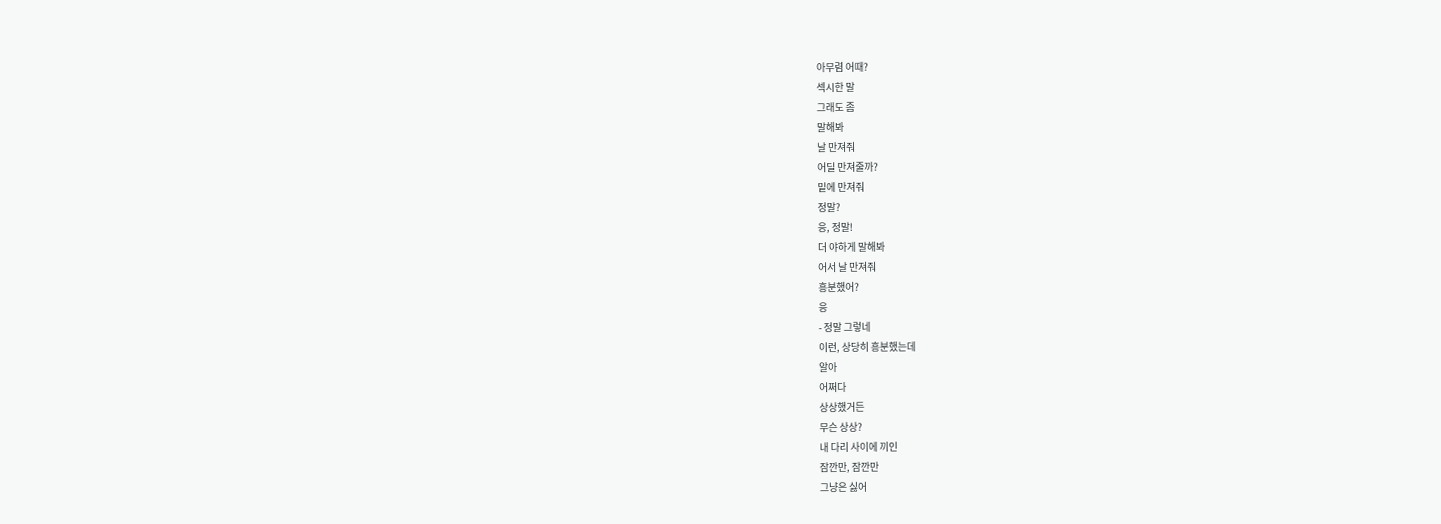아무렴 어때?
섹시한 말
그래도 좀
말해봐
날 만져줘
어딜 만져줄까?
밑에 만져줘
정말?
응, 정말!
더 야하게 말해봐
어서 날 만져줘
흥분했어?
응
- 정말 그렇네
이런, 상당히 흥분했는데
알아
어쩌다
상상했거든
무슨 상상?
내 다리 사이에 끼인
잠깐만, 잠깐만
그냥은 싫어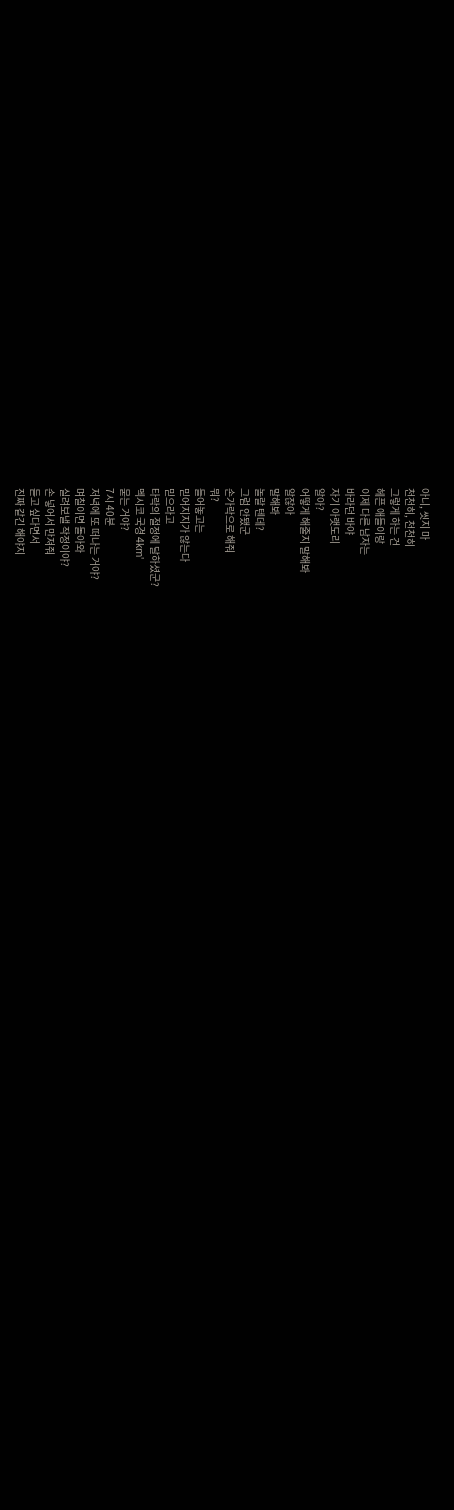아니, 씻지 마
천천히, 천천히
그렇게 하는 건
헤픈 애들이랑
이제 다른 남자는
바라던 바야
자기 아랫도리
알아?
어떻게 해줄지 말해봐
알잖아
말해봐
놀랄 텐데?
그럼 안됐군
손가락으로 해줘
뭐?
들어놓고는
믿어지지가 않는다
믿으라고
타락의 절정에 달하셨군?
멕시코 국경 4km'
묻는 거야?
7시 40분
저녁에 또 떠나는 거야?
며칠이면 돌아와
실려보낼 작정이야?
손 넣어서 만져줘
듣고 싶다면서
진짜 같긴 해야지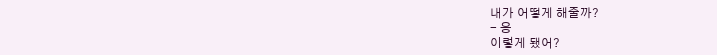내가 어떻게 해줄까?
- 응
이렇게 됐어?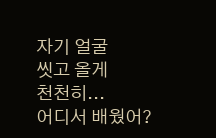자기 얼굴
씻고 올게
천천히...
어디서 배웠어?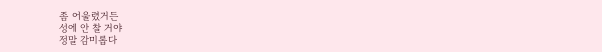좀 어울렸거든
성에 안 찰 거야
정말 감미롭다